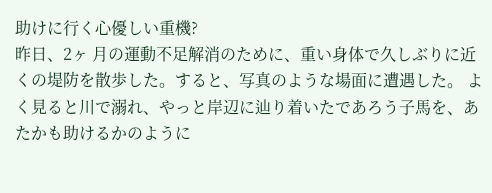助けに行く心優しい重機?
昨日、2ヶ 月の運動不足解消のために、重い身体で久しぶりに近くの堤防を散歩した。すると、写真のような場面に遭遇した。 よく見ると川で溺れ、やっと岸辺に辿り着いたであろう子馬を、あたかも助けるかのように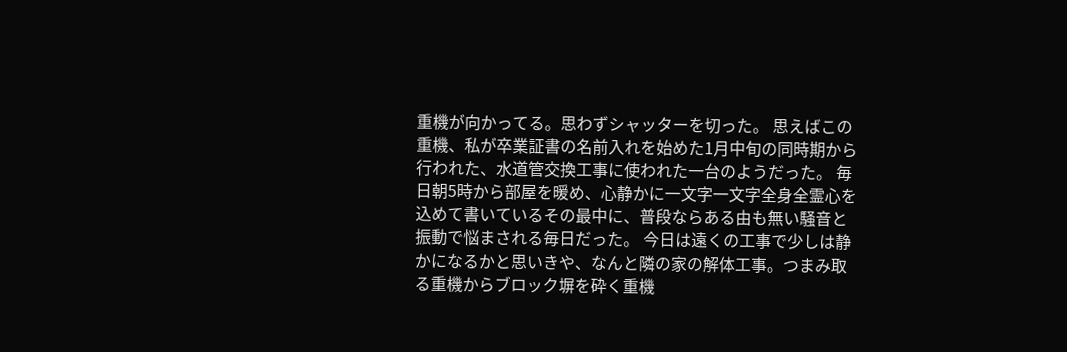重機が向かってる。思わずシャッターを切った。 思えばこの重機、私が卒業証書の名前入れを始めた1月中旬の同時期から行われた、水道管交換工事に使われた一台のようだった。 毎日朝5時から部屋を暖め、心静かに一文字一文字全身全霊心を込めて書いているその最中に、普段ならある由も無い騒音と振動で悩まされる毎日だった。 今日は遠くの工事で少しは静かになるかと思いきや、なんと隣の家の解体工事。つまみ取る重機からブロック塀を砕く重機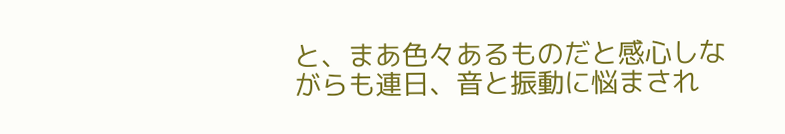と、まあ色々あるものだと感心しながらも連日、音と振動に悩まされ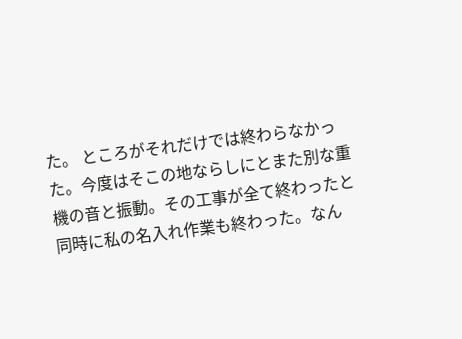た。 ところがそれだけでは終わらなかった。今度はそこの地ならしにとまた別な重機の音と振動。その工事が全て終わったと同時に私の名入れ作業も終わった。なん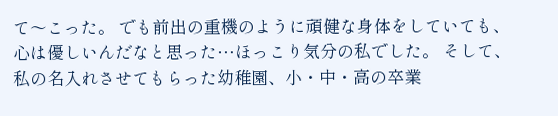て〜こった。 でも前出の重機のように頑健な身体をしていても、心は優しいんだなと思った…ほっこり気分の私でした。 そして、私の名入れさせてもらった幼稚園、小・中・高の卒業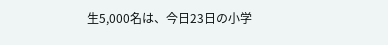生5,000名は、今日23日の小学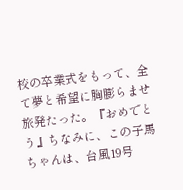校の卒業式をもって、全て夢と希望に胸膨らませ旅発たった。『おめでとう』ちなみに、この子馬ちゃんは、台風19号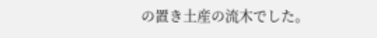の置き土産の流木でした。